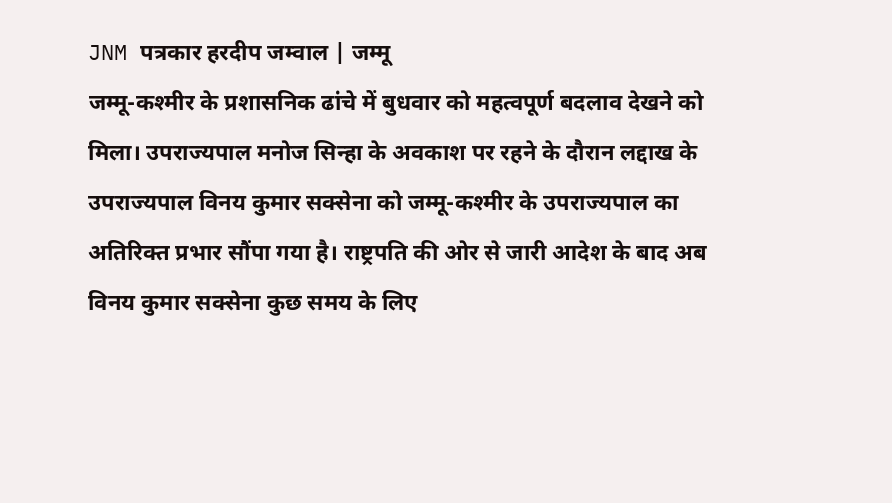JNM पत्रकार हरदीप जम्वाल | जम्मू
जम्मू-कश्मीर के प्रशासनिक ढांचे में बुधवार को महत्वपूर्ण बदलाव देखने को मिला। उपराज्यपाल मनोज सिन्हा के अवकाश पर रहने के दौरान लद्दाख के उपराज्यपाल विनय कुमार सक्सेना को जम्मू-कश्मीर के उपराज्यपाल का अतिरिक्त प्रभार सौंपा गया है। राष्ट्रपति की ओर से जारी आदेश के बाद अब विनय कुमार सक्सेना कुछ समय के लिए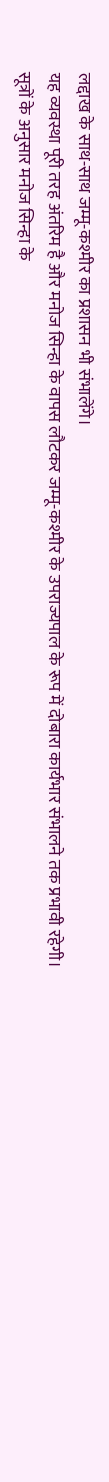लद्दाख के साथ-साथ जम्मू-कश्मीर का प्रशासन भी संभालेंगे।
यह व्यवस्था पूरी तरह अंतरिम है और मनोज सिन्हा के वापस लौटकर जम्मू-कश्मीर के उपराज्यपाल के रूप में दोबारा कार्यभार संभालने तक प्रभावी रहेगी। सूत्रों के अनुसार मनोज सिन्हा के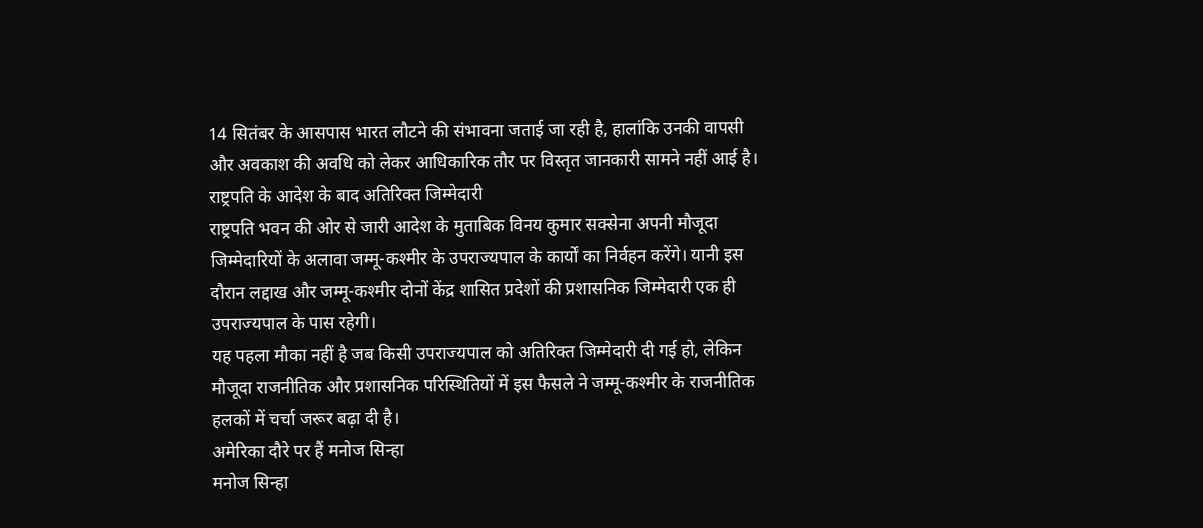14 सितंबर के आसपास भारत लौटने की संभावना जताई जा रही है, हालांकि उनकी वापसी और अवकाश की अवधि को लेकर आधिकारिक तौर पर विस्तृत जानकारी सामने नहीं आई है।
राष्ट्रपति के आदेश के बाद अतिरिक्त जिम्मेदारी
राष्ट्रपति भवन की ओर से जारी आदेश के मुताबिक विनय कुमार सक्सेना अपनी मौजूदा जिम्मेदारियों के अलावा जम्मू-कश्मीर के उपराज्यपाल के कार्यों का निर्वहन करेंगे। यानी इस दौरान लद्दाख और जम्मू-कश्मीर दोनों केंद्र शासित प्रदेशों की प्रशासनिक जिम्मेदारी एक ही उपराज्यपाल के पास रहेगी।
यह पहला मौका नहीं है जब किसी उपराज्यपाल को अतिरिक्त जिम्मेदारी दी गई हो, लेकिन मौजूदा राजनीतिक और प्रशासनिक परिस्थितियों में इस फैसले ने जम्मू-कश्मीर के राजनीतिक हलकों में चर्चा जरूर बढ़ा दी है।
अमेरिका दौरे पर हैं मनोज सिन्हा
मनोज सिन्हा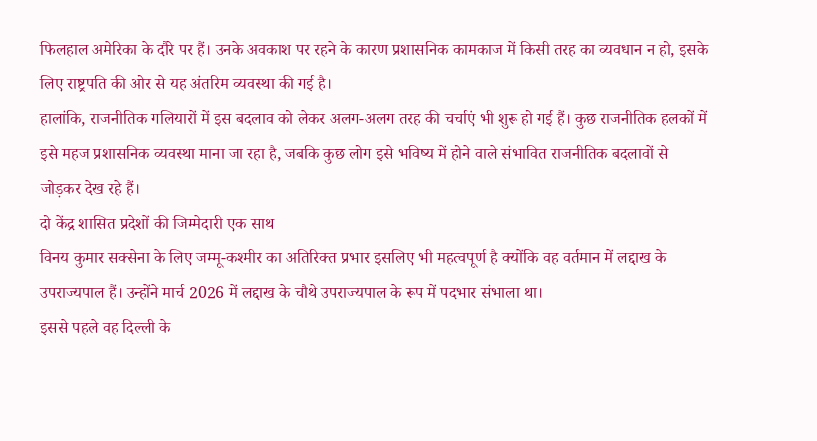फिलहाल अमेरिका के दौरे पर हैं। उनके अवकाश पर रहने के कारण प्रशासनिक कामकाज में किसी तरह का व्यवधान न हो, इसके लिए राष्ट्रपति की ओर से यह अंतरिम व्यवस्था की गई है।
हालांकि, राजनीतिक गलियारों में इस बदलाव को लेकर अलग-अलग तरह की चर्चाएं भी शुरू हो गई हैं। कुछ राजनीतिक हलकों में इसे महज प्रशासनिक व्यवस्था माना जा रहा है, जबकि कुछ लोग इसे भविष्य में होने वाले संभावित राजनीतिक बदलावों से जोड़कर देख रहे हैं।
दो केंद्र शासित प्रदेशों की जिम्मेदारी एक साथ
विनय कुमार सक्सेना के लिए जम्मू-कश्मीर का अतिरिक्त प्रभार इसलिए भी महत्वपूर्ण है क्योंकि वह वर्तमान में लद्दाख के उपराज्यपाल हैं। उन्होंने मार्च 2026 में लद्दाख के चौथे उपराज्यपाल के रूप में पदभार संभाला था।
इससे पहले वह दिल्ली के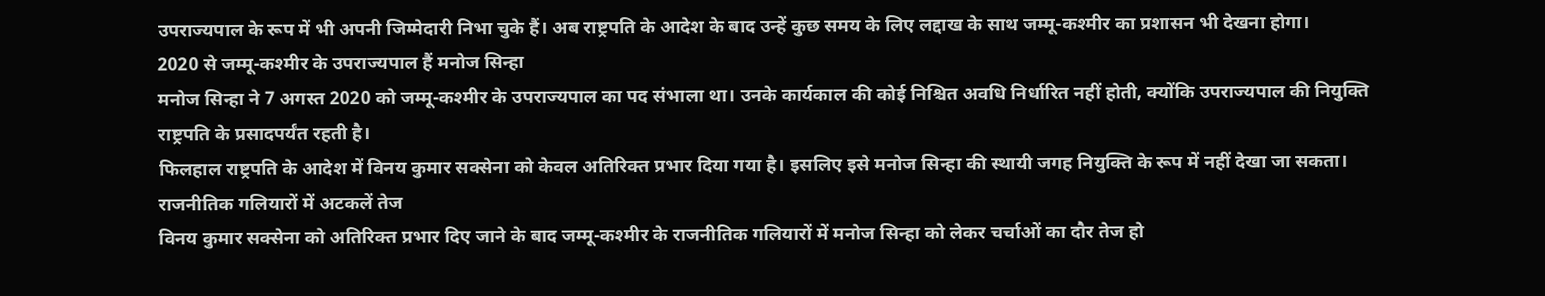उपराज्यपाल के रूप में भी अपनी जिम्मेदारी निभा चुके हैं। अब राष्ट्रपति के आदेश के बाद उन्हें कुछ समय के लिए लद्दाख के साथ जम्मू-कश्मीर का प्रशासन भी देखना होगा।
2020 से जम्मू-कश्मीर के उपराज्यपाल हैं मनोज सिन्हा
मनोज सिन्हा ने 7 अगस्त 2020 को जम्मू-कश्मीर के उपराज्यपाल का पद संभाला था। उनके कार्यकाल की कोई निश्चित अवधि निर्धारित नहीं होती, क्योंकि उपराज्यपाल की नियुक्ति राष्ट्रपति के प्रसादपर्यंत रहती है।
फिलहाल राष्ट्रपति के आदेश में विनय कुमार सक्सेना को केवल अतिरिक्त प्रभार दिया गया है। इसलिए इसे मनोज सिन्हा की स्थायी जगह नियुक्ति के रूप में नहीं देखा जा सकता।
राजनीतिक गलियारों में अटकलें तेज
विनय कुमार सक्सेना को अतिरिक्त प्रभार दिए जाने के बाद जम्मू-कश्मीर के राजनीतिक गलियारों में मनोज सिन्हा को लेकर चर्चाओं का दौर तेज हो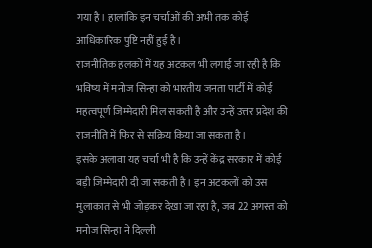गया है। हालांकि इन चर्चाओं की अभी तक कोई आधिकारिक पुष्टि नहीं हुई है।
राजनीतिक हलकों में यह अटकल भी लगाई जा रही है कि भविष्य में मनोज सिन्हा को भारतीय जनता पार्टी में कोई महत्वपूर्ण जिम्मेदारी मिल सकती है और उन्हें उत्तर प्रदेश की राजनीति में फिर से सक्रिय किया जा सकता है।
इसके अलावा यह चर्चा भी है कि उन्हें केंद्र सरकार में कोई बड़ी जिम्मेदारी दी जा सकती है। इन अटकलों को उस मुलाकात से भी जोड़कर देखा जा रहा है, जब 22 अगस्त को मनोज सिन्हा ने दिल्ली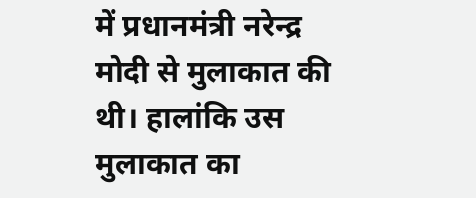में प्रधानमंत्री नरेन्द्र मोदी से मुलाकात की थी। हालांकि उस मुलाकात का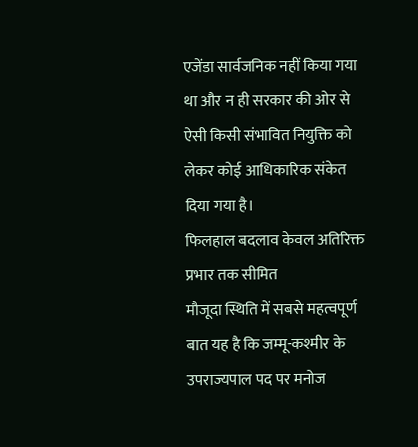एजेंडा सार्वजनिक नहीं किया गया था और न ही सरकार की ओर से ऐसी किसी संभावित नियुक्ति को लेकर कोई आधिकारिक संकेत दिया गया है।
फिलहाल बदलाव केवल अतिरिक्त प्रभार तक सीमित
मौजूदा स्थिति में सबसे महत्वपूर्ण बात यह है कि जम्मू-कश्मीर के उपराज्यपाल पद पर मनोज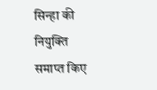सिन्हा की नियुक्ति समाप्त किए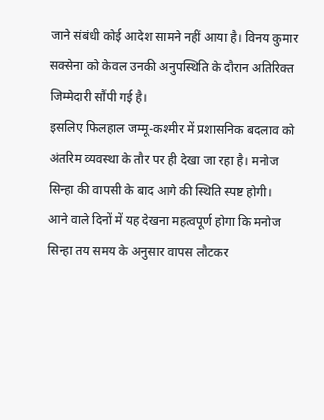जाने संबंधी कोई आदेश सामने नहीं आया है। विनय कुमार सक्सेना को केवल उनकी अनुपस्थिति के दौरान अतिरिक्त जिम्मेदारी सौंपी गई है।
इसलिए फिलहाल जम्मू-कश्मीर में प्रशासनिक बदलाव को अंतरिम व्यवस्था के तौर पर ही देखा जा रहा है। मनोज सिन्हा की वापसी के बाद आगे की स्थिति स्पष्ट होगी।
आने वाले दिनों में यह देखना महत्वपूर्ण होगा कि मनोज सिन्हा तय समय के अनुसार वापस लौटकर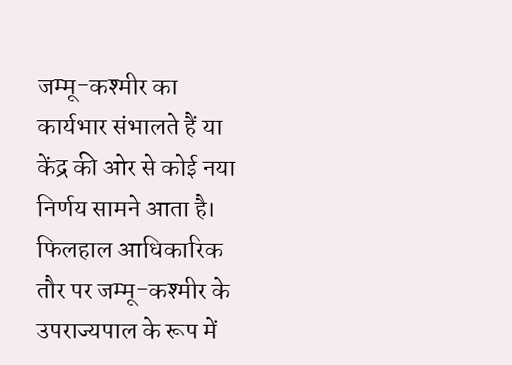जम्मू-कश्मीर का कार्यभार संभालते हैं या केंद्र की ओर से कोई नया निर्णय सामने आता है। फिलहाल आधिकारिक तौर पर जम्मू-कश्मीर के उपराज्यपाल के रूप में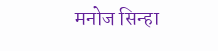मनोज सिन्हा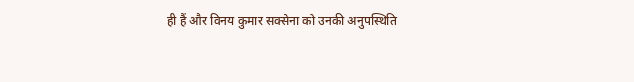ही हैं और विनय कुमार सक्सेना को उनकी अनुपस्थिति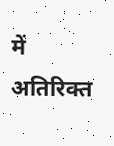में अतिरिक्त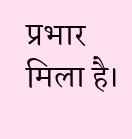प्रभार मिला है।